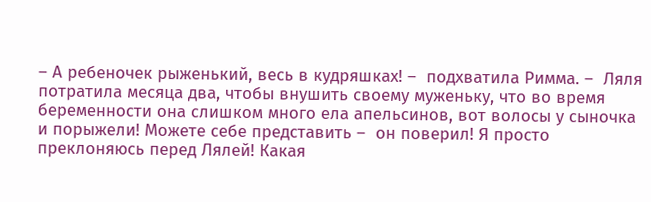– А ребеночек рыженький, весь в кудряшках! –  подхватила Римма. –  Ляля потратила месяца два, чтобы внушить своему муженьку, что во время беременности она слишком много ела апельсинов, вот волосы у сыночка и порыжели! Можете себе представить –  он поверил! Я просто преклоняюсь перед Лялей! Какая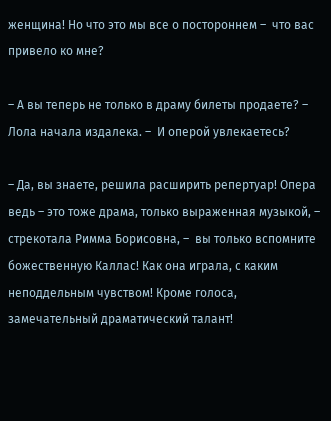женщина! Но что это мы все о постороннем –  что вас привело ко мне?

– А вы теперь не только в драму билеты продаете? –  Лола начала издалека. –  И оперой увлекаетесь?

– Да, вы знаете, решила расширить репертуар! Опера ведь – это тоже драма, только выраженная музыкой, –  стрекотала Римма Борисовна, –  вы только вспомните божественную Каллас! Как она играла, с каким неподдельным чувством! Кроме голоса, замечательный драматический талант!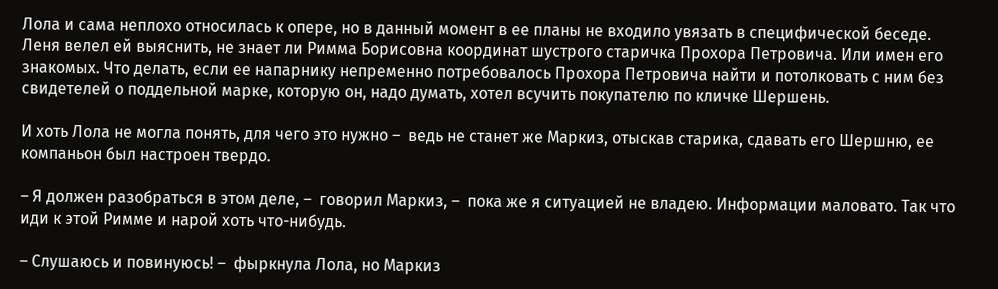Лола и сама неплохо относилась к опере, но в данный момент в ее планы не входило увязать в специфической беседе. Леня велел ей выяснить, не знает ли Римма Борисовна координат шустрого старичка Прохора Петровича. Или имен его знакомых. Что делать, если ее напарнику непременно потребовалось Прохора Петровича найти и потолковать с ним без свидетелей о поддельной марке, которую он, надо думать, хотел всучить покупателю по кличке Шершень.

И хоть Лола не могла понять, для чего это нужно –  ведь не станет же Маркиз, отыскав старика, сдавать его Шершню, ее компаньон был настроен твердо.

– Я должен разобраться в этом деле, –  говорил Маркиз, –  пока же я ситуацией не владею. Информации маловато. Так что иди к этой Римме и нарой хоть что-нибудь.

– Слушаюсь и повинуюсь! –  фыркнула Лола, но Маркиз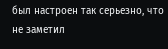был настроен так серьезно, что не заметил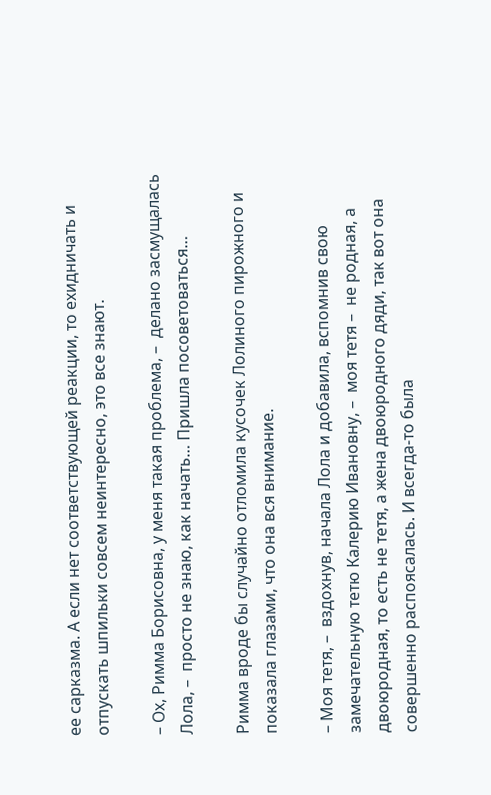ее сарказма. А если нет соответствующей реакции, то ехидничать и отпускать шпильки совсем неинтересно, это все знают.

– Ох, Римма Борисовна, у меня такая проблема, –  делано засмущалась Лола, –  просто не знаю, как начать… Пришла посоветоваться…

Римма вроде бы случайно отломила кусочек Лолиного пирожного и показала глазами, что она вся внимание.

– Моя тетя, –  вздохнув, начала Лола и добавила, вспомнив свою замечательную тетю Калерию Ивановну, –  моя тетя –  не родная, а двоюродная, то есть не тетя, а жена двоюродного дяди, так вот она совершенно распоясалась. И всегда-то была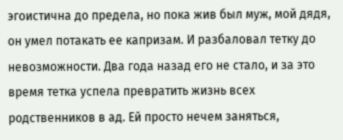эгоистична до предела, но пока жив был муж, мой дядя, он умел потакать ее капризам. И разбаловал тетку до невозможности. Два года назад его не стало, и за это время тетка успела превратить жизнь всех родственников в ад. Ей просто нечем заняться,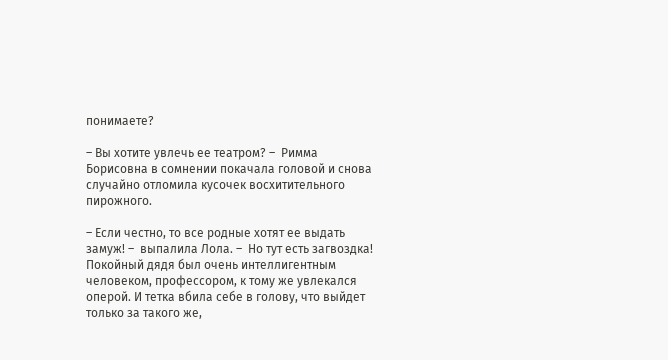понимаете?

– Вы хотите увлечь ее театром? –  Римма Борисовна в сомнении покачала головой и снова случайно отломила кусочек восхитительного пирожного.

– Если честно, то все родные хотят ее выдать замуж! –  выпалила Лола. –  Но тут есть загвоздка! Покойный дядя был очень интеллигентным человеком, профессором, к тому же увлекался оперой. И тетка вбила себе в голову, что выйдет только за такого же,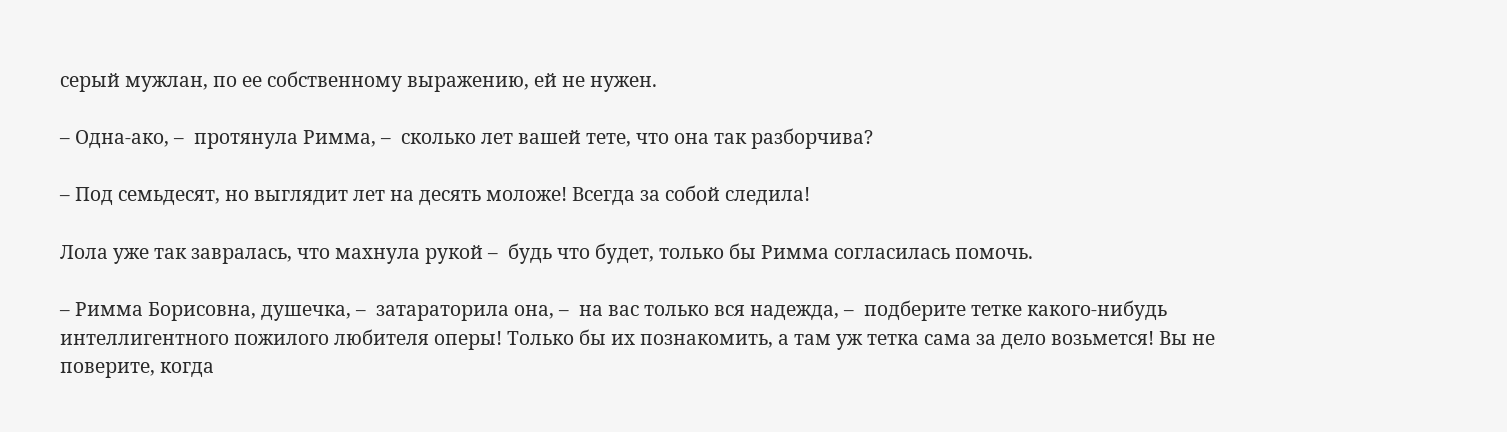серый мужлан, по ее собственному выражению, ей не нужен.

– Одна-ако, –  протянула Римма, –  сколько лет вашей тете, что она так разборчива?

– Под семьдесят, но выглядит лет на десять моложе! Всегда за собой следила!

Лола уже так завралась, что махнула рукой –  будь что будет, только бы Римма согласилась помочь.

– Римма Борисовна, душечка, –  затараторила она, –  на вас только вся надежда, –  подберите тетке какого-нибудь интеллигентного пожилого любителя оперы! Только бы их познакомить, а там уж тетка сама за дело возьмется! Вы не поверите, когда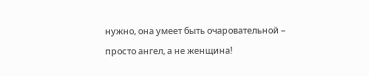нужно, она умеет быть очаровательной –  просто ангел, а не женщина!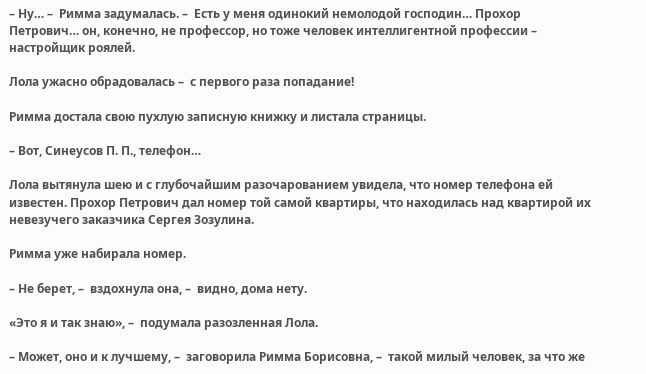– Ну… –  Римма задумалась. –  Есть у меня одинокий немолодой господин… Прохор Петрович… он, конечно, не профессор, но тоже человек интеллигентной профессии –  настройщик роялей.

Лола ужасно обрадовалась –  с первого раза попадание!

Римма достала свою пухлую записную книжку и листала страницы.

– Вот, Синеусов П. П., телефон…

Лола вытянула шею и с глубочайшим разочарованием увидела, что номер телефона ей известен. Прохор Петрович дал номер той самой квартиры, что находилась над квартирой их невезучего заказчика Сергея Зозулина.

Римма уже набирала номер.

– Не берет, –  вздохнула она, –  видно, дома нету.

«Это я и так знаю», –  подумала разозленная Лола.

– Может, оно и к лучшему, –  заговорила Римма Борисовна, –  такой милый человек, за что же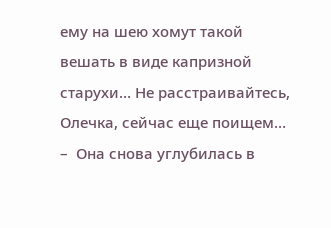ему на шею хомут такой вешать в виде капризной старухи… Не расстраивайтесь, Олечка, сейчас еще поищем… –  Она снова углубилась в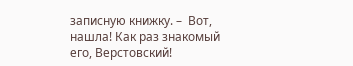записную книжку. –  Вот, нашла! Как раз знакомый его, Верстовский!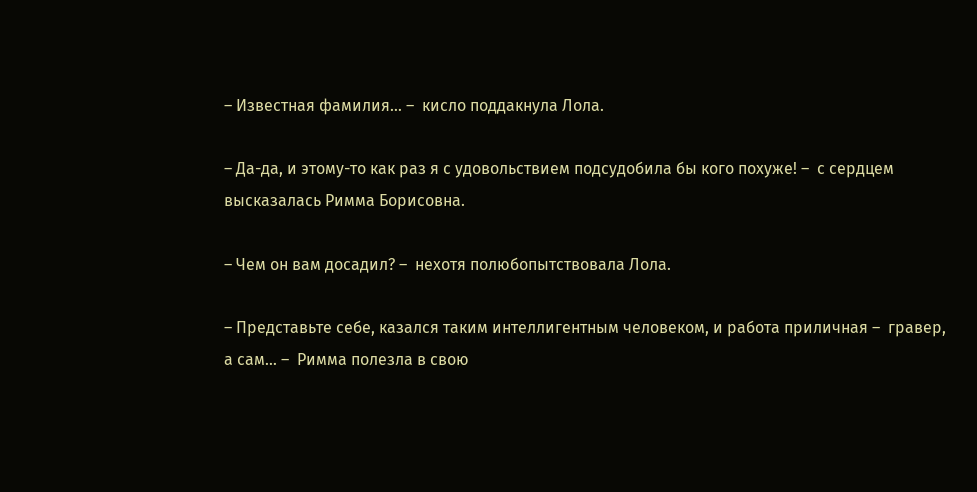– Известная фамилия… –  кисло поддакнула Лола.

– Да-да, и этому-то как раз я с удовольствием подсудобила бы кого похуже! –  с сердцем высказалась Римма Борисовна.

– Чем он вам досадил? –  нехотя полюбопытствовала Лола.

– Представьте себе, казался таким интеллигентным человеком, и работа приличная –  гравер, а сам… –  Римма полезла в свою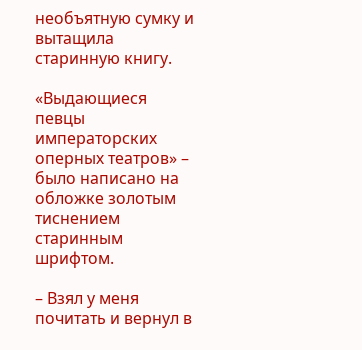необъятную сумку и вытащила старинную книгу.

«Выдающиеся певцы императорских оперных театров» –  было написано на обложке золотым тиснением старинным шрифтом.

– Взял у меня почитать и вернул в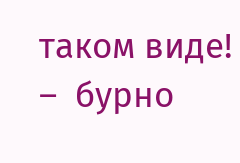таком виде! –  бурно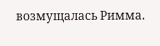возмущалась Римма.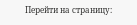Перейти на страницу: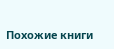Похожие книги